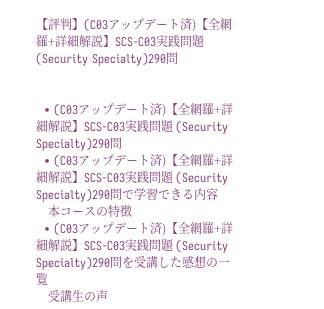【評判】(C03アップデート済)【全網羅+詳細解説】SCS-C03実践問題 (Security Specialty)290問


  • (C03アップデート済)【全網羅+詳細解説】SCS-C03実践問題 (Security Specialty)290問
  • (C03アップデート済)【全網羅+詳細解説】SCS-C03実践問題 (Security Specialty)290問で学習できる内容
    本コースの特徴
  • (C03アップデート済)【全網羅+詳細解説】SCS-C03実践問題 (Security Specialty)290問を受講した感想の一覧
    受講生の声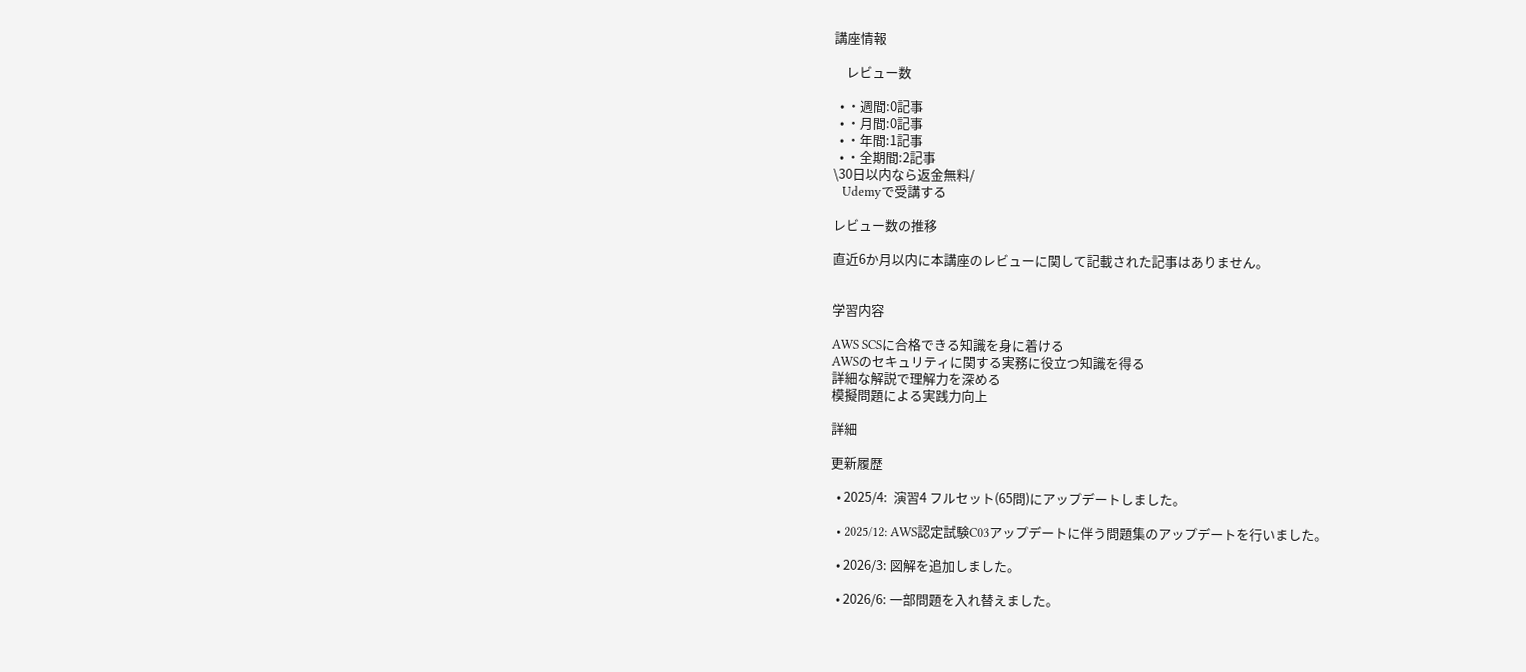講座情報

    レビュー数

  • ・週間:0記事
  • ・月間:0記事
  • ・年間:1記事
  • ・全期間:2記事
\30日以内なら返金無料/
   Udemyで受講する

レビュー数の推移

直近6か月以内に本講座のレビューに関して記載された記事はありません。


学習内容

AWS SCSに合格できる知識を身に着ける
AWSのセキュリティに関する実務に役立つ知識を得る
詳細な解説で理解力を深める
模擬問題による実践力向上

詳細

更新履歴

  • 2025/4:  演習4 フルセット(65問)にアップデートしました。

  • 2025/12: AWS認定試験C03アップデートに伴う問題集のアップデートを行いました。

  • 2026/3: 図解を追加しました。

  • 2026/6: 一部問題を入れ替えました。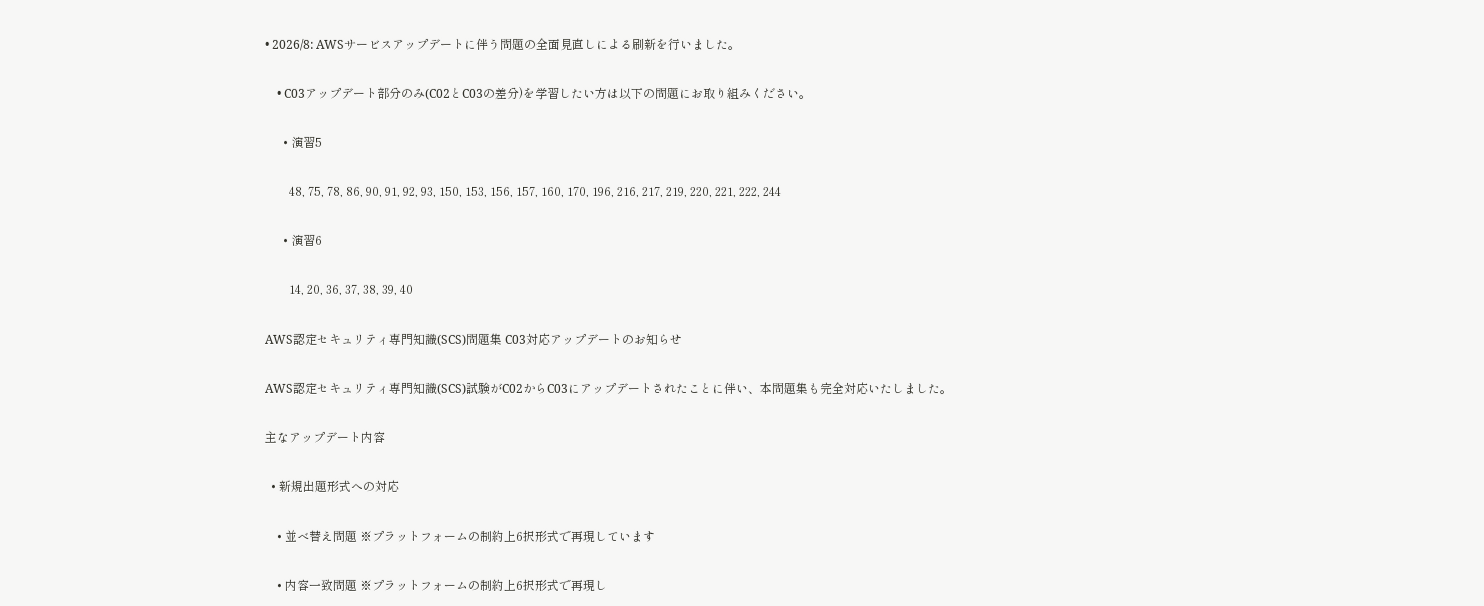• 2026/8: AWSサービスアップデートに伴う問題の全面見直しによる刷新を行いました。

    • C03アップデート部分のみ(C02とC03の差分)を学習したい方は以下の問題にお取り組みください。

      • 演習5

        48, 75, 78, 86, 90, 91, 92, 93, 150, 153, 156, 157, 160, 170, 196, 216, 217, 219, 220, 221, 222, 244

      • 演習6

        14, 20, 36, 37, 38, 39, 40

AWS認定セキュリティ専門知識(SCS)問題集 C03対応アップデートのお知らせ

AWS認定セキュリティ専門知識(SCS)試験がC02からC03にアップデートされたことに伴い、本問題集も完全対応いたしました。

主なアップデート内容

  • 新規出題形式への対応

    • 並べ替え問題 ※プラットフォームの制約上6択形式で再現しています

    • 内容一致問題 ※プラットフォームの制約上6択形式で再現し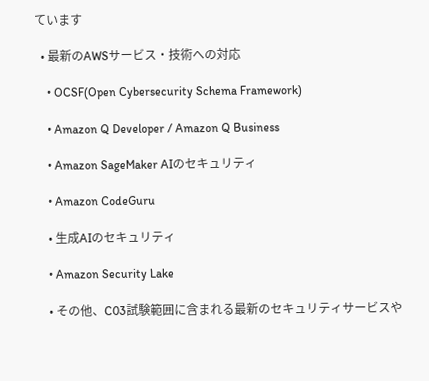ています

  • 最新のAWSサービス・技術への対応

    • OCSF(Open Cybersecurity Schema Framework)

    • Amazon Q Developer / Amazon Q Business

    • Amazon SageMaker AIのセキュリティ

    • Amazon CodeGuru

    • 生成AIのセキュリティ

    • Amazon Security Lake

    • その他、C03試験範囲に含まれる最新のセキュリティサービスや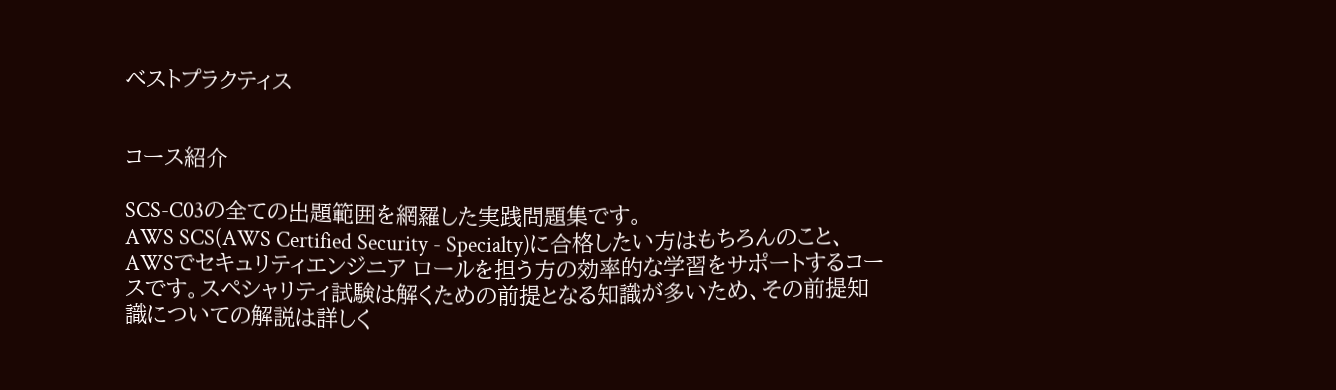ベストプラクティス


コース紹介

SCS-C03の全ての出題範囲を網羅した実践問題集です。
AWS SCS(AWS Certified Security - Specialty)に合格したい方はもちろんのこと、AWSでセキュリティエンジニア ロールを担う方の効率的な学習をサポートするコースです。スペシャリティ試験は解くための前提となる知識が多いため、その前提知識についての解説は詳しく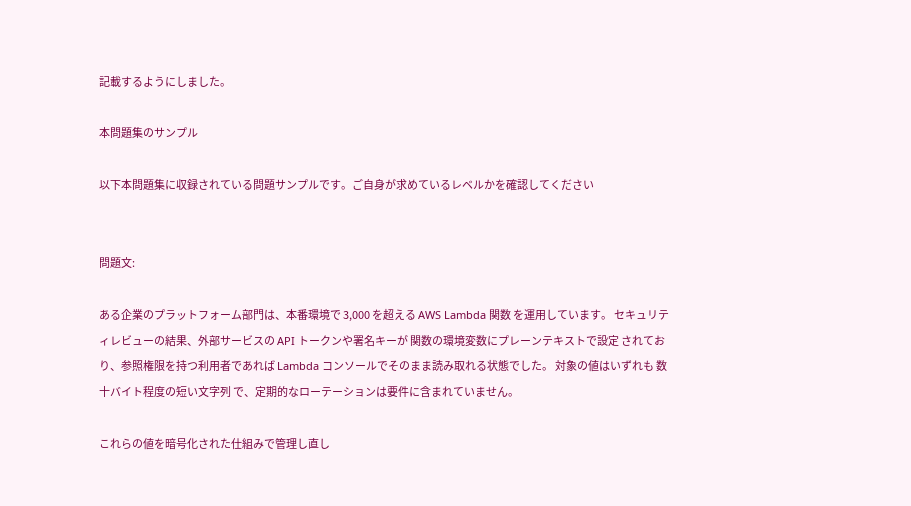記載するようにしました。

本問題集のサンプル

以下本問題集に収録されている問題サンプルです。ご自身が求めているレベルかを確認してください


問題文:

ある企業のプラットフォーム部門は、本番環境で 3,000 を超える AWS Lambda 関数 を運用しています。 セキュリティレビューの結果、外部サービスの API トークンや署名キーが 関数の環境変数にプレーンテキストで設定 されており、参照権限を持つ利用者であれば Lambda コンソールでそのまま読み取れる状態でした。 対象の値はいずれも 数十バイト程度の短い文字列 で、定期的なローテーションは要件に含まれていません。

これらの値を暗号化された仕組みで管理し直し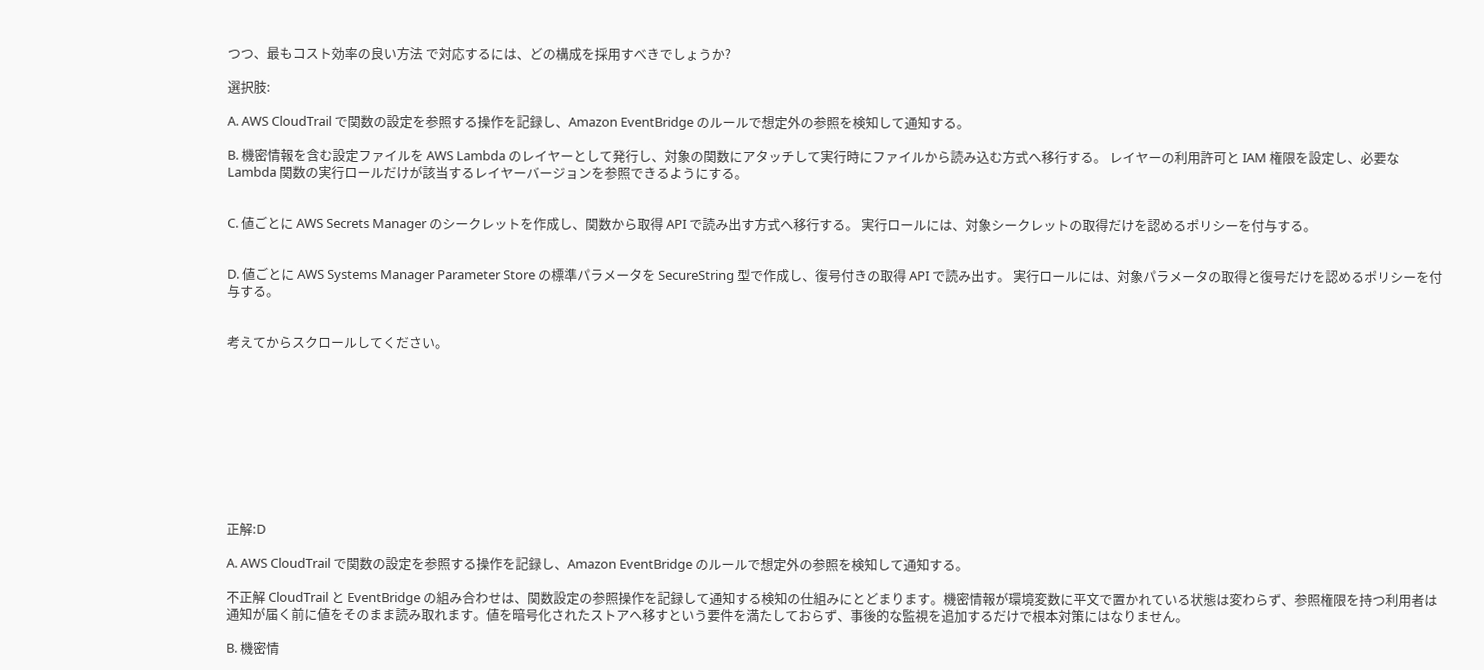つつ、最もコスト効率の良い方法 で対応するには、どの構成を採用すべきでしょうか?

選択肢:

A. AWS CloudTrail で関数の設定を参照する操作を記録し、Amazon EventBridge のルールで想定外の参照を検知して通知する。

B. 機密情報を含む設定ファイルを AWS Lambda のレイヤーとして発行し、対象の関数にアタッチして実行時にファイルから読み込む方式へ移行する。 レイヤーの利用許可と IAM 権限を設定し、必要な Lambda 関数の実行ロールだけが該当するレイヤーバージョンを参照できるようにする。


C. 値ごとに AWS Secrets Manager のシークレットを作成し、関数から取得 API で読み出す方式へ移行する。 実行ロールには、対象シークレットの取得だけを認めるポリシーを付与する。


D. 値ごとに AWS Systems Manager Parameter Store の標準パラメータを SecureString 型で作成し、復号付きの取得 API で読み出す。 実行ロールには、対象パラメータの取得と復号だけを認めるポリシーを付与する。


考えてからスクロールしてください。










正解:D

A. AWS CloudTrail で関数の設定を参照する操作を記録し、Amazon EventBridge のルールで想定外の参照を検知して通知する。

不正解 CloudTrail と EventBridge の組み合わせは、関数設定の参照操作を記録して通知する検知の仕組みにとどまります。機密情報が環境変数に平文で置かれている状態は変わらず、参照権限を持つ利用者は通知が届く前に値をそのまま読み取れます。値を暗号化されたストアへ移すという要件を満たしておらず、事後的な監視を追加するだけで根本対策にはなりません。

B. 機密情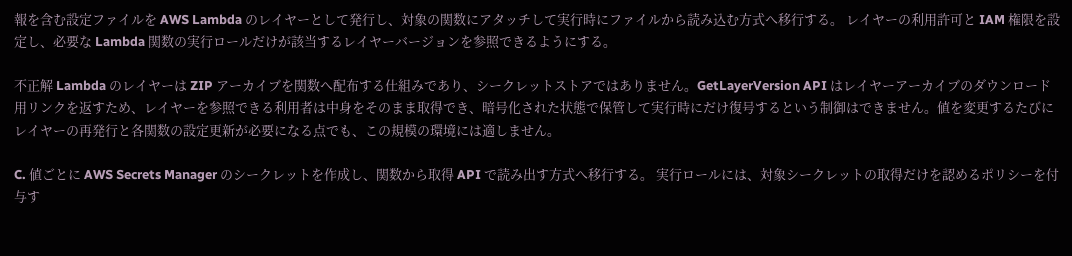報を含む設定ファイルを AWS Lambda のレイヤーとして発行し、対象の関数にアタッチして実行時にファイルから読み込む方式へ移行する。 レイヤーの利用許可と IAM 権限を設定し、必要な Lambda 関数の実行ロールだけが該当するレイヤーバージョンを参照できるようにする。

不正解 Lambda のレイヤーは ZIP アーカイブを関数へ配布する仕組みであり、シークレットストアではありません。GetLayerVersion API はレイヤーアーカイブのダウンロード用リンクを返すため、レイヤーを参照できる利用者は中身をそのまま取得でき、暗号化された状態で保管して実行時にだけ復号するという制御はできません。値を変更するたびにレイヤーの再発行と各関数の設定更新が必要になる点でも、この規模の環境には適しません。

C. 値ごとに AWS Secrets Manager のシークレットを作成し、関数から取得 API で読み出す方式へ移行する。 実行ロールには、対象シークレットの取得だけを認めるポリシーを付与す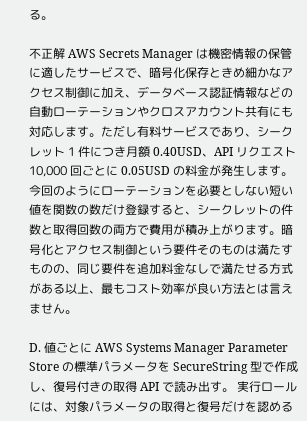る。

不正解 AWS Secrets Manager は機密情報の保管に適したサービスで、暗号化保存ときめ細かなアクセス制御に加え、データベース認証情報などの自動ローテーションやクロスアカウント共有にも対応します。ただし有料サービスであり、シークレット 1 件につき月額 0.40USD、API リクエスト 10,000 回ごとに 0.05USD の料金が発生します。今回のようにローテーションを必要としない短い値を関数の数だけ登録すると、シークレットの件数と取得回数の両方で費用が積み上がります。暗号化とアクセス制御という要件そのものは満たすものの、同じ要件を追加料金なしで満たせる方式がある以上、最もコスト効率が良い方法とは言えません。

D. 値ごとに AWS Systems Manager Parameter Store の標準パラメータを SecureString 型で作成し、復号付きの取得 API で読み出す。 実行ロールには、対象パラメータの取得と復号だけを認める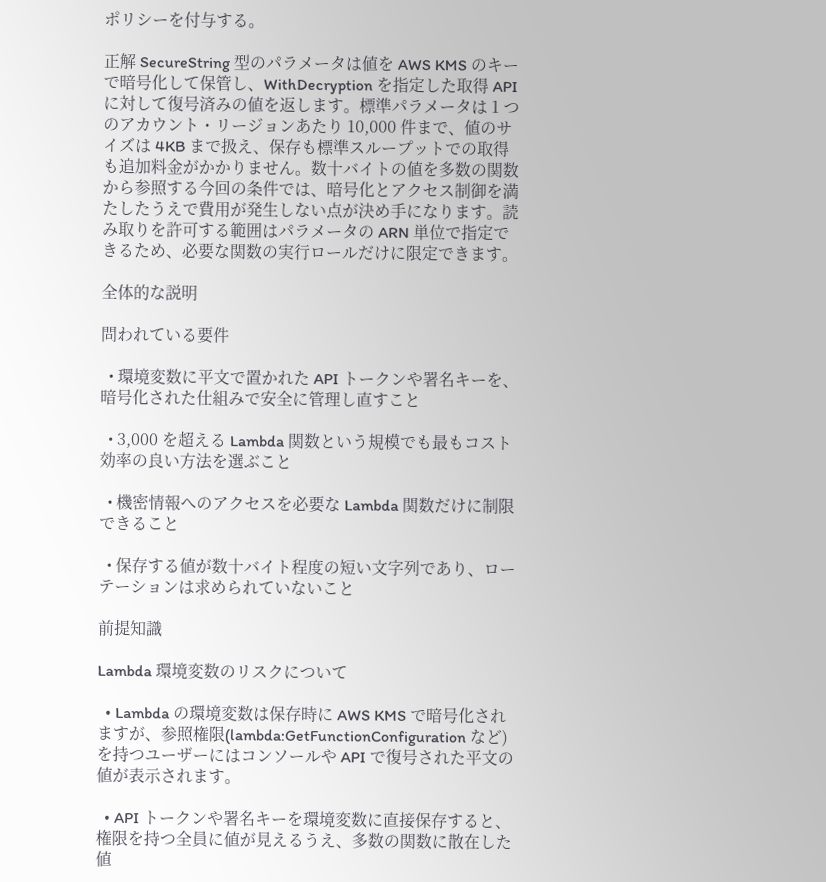ポリシーを付与する。

正解 SecureString 型のパラメータは値を AWS KMS のキーで暗号化して保管し、WithDecryption を指定した取得 API に対して復号済みの値を返します。標準パラメータは 1 つのアカウント・リージョンあたり 10,000 件まで、値のサイズは 4KB まで扱え、保存も標準スループットでの取得も追加料金がかかりません。数十バイトの値を多数の関数から参照する今回の条件では、暗号化とアクセス制御を満たしたうえで費用が発生しない点が決め手になります。読み取りを許可する範囲はパラメータの ARN 単位で指定できるため、必要な関数の実行ロールだけに限定できます。

全体的な説明

問われている要件

  • 環境変数に平文で置かれた API トークンや署名キーを、暗号化された仕組みで安全に管理し直すこと

  • 3,000 を超える Lambda 関数という規模でも最もコスト効率の良い方法を選ぶこと

  • 機密情報へのアクセスを必要な Lambda 関数だけに制限できること

  • 保存する値が数十バイト程度の短い文字列であり、ローテーションは求められていないこと

前提知識

Lambda 環境変数のリスクについて

  • Lambda の環境変数は保存時に AWS KMS で暗号化されますが、参照権限(lambda:GetFunctionConfiguration など)を持つユーザーにはコンソールや API で復号された平文の値が表示されます。

  • API トークンや署名キーを環境変数に直接保存すると、権限を持つ全員に値が見えるうえ、多数の関数に散在した値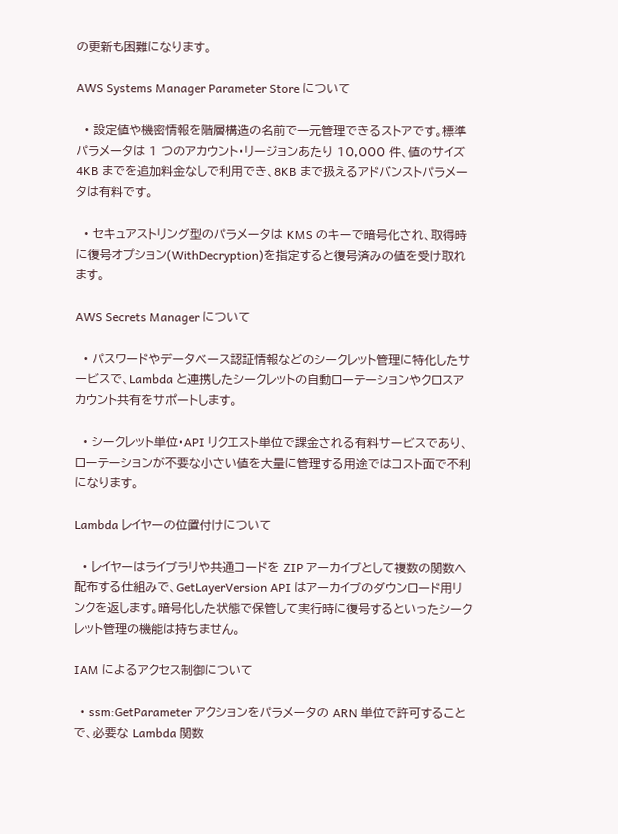の更新も困難になります。

AWS Systems Manager Parameter Store について

  • 設定値や機密情報を階層構造の名前で一元管理できるストアです。標準パラメータは 1 つのアカウント・リージョンあたり 10,000 件、値のサイズ 4KB までを追加料金なしで利用でき、8KB まで扱えるアドバンストパラメータは有料です。

  • セキュアストリング型のパラメータは KMS のキーで暗号化され、取得時に復号オプション(WithDecryption)を指定すると復号済みの値を受け取れます。

AWS Secrets Manager について

  • パスワードやデータベース認証情報などのシークレット管理に特化したサービスで、Lambda と連携したシークレットの自動ローテーションやクロスアカウント共有をサポートします。

  • シークレット単位・API リクエスト単位で課金される有料サービスであり、ローテーションが不要な小さい値を大量に管理する用途ではコスト面で不利になります。

Lambda レイヤーの位置付けについて

  • レイヤーはライブラリや共通コードを ZIP アーカイブとして複数の関数へ配布する仕組みで、GetLayerVersion API はアーカイブのダウンロード用リンクを返します。暗号化した状態で保管して実行時に復号するといったシークレット管理の機能は持ちません。

IAM によるアクセス制御について

  • ssm:GetParameter アクションをパラメータの ARN 単位で許可することで、必要な Lambda 関数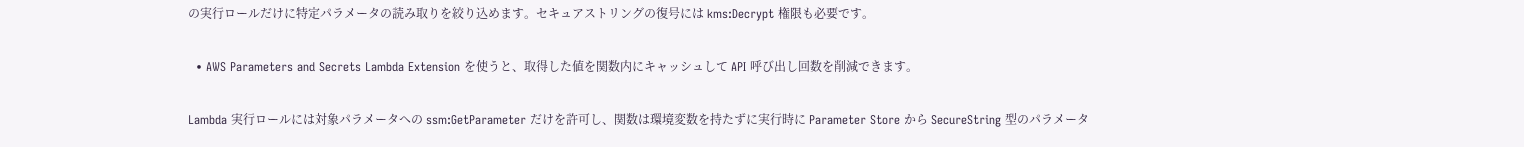の実行ロールだけに特定パラメータの読み取りを絞り込めます。セキュアストリングの復号には kms:Decrypt 権限も必要です。

  • AWS Parameters and Secrets Lambda Extension を使うと、取得した値を関数内にキャッシュして API 呼び出し回数を削減できます。

Lambda 実行ロールには対象パラメータへの ssm:GetParameter だけを許可し、関数は環境変数を持たずに実行時に Parameter Store から SecureString 型のパラメータ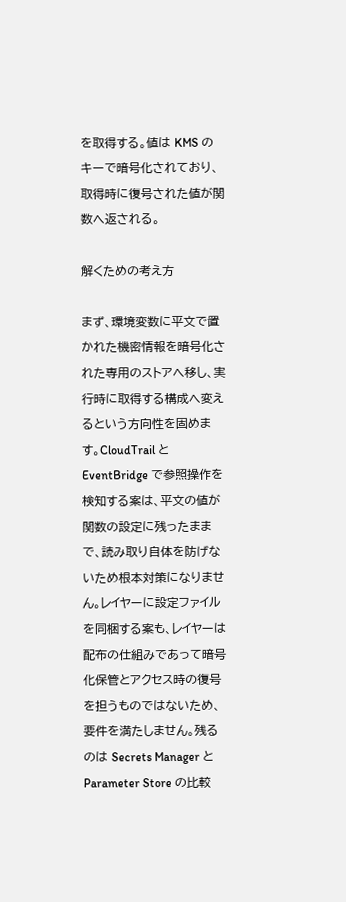を取得する。値は KMS のキーで暗号化されており、取得時に復号された値が関数へ返される。

解くための考え方

まず、環境変数に平文で置かれた機密情報を暗号化された専用のストアへ移し、実行時に取得する構成へ変えるという方向性を固めます。CloudTrail と EventBridge で参照操作を検知する案は、平文の値が関数の設定に残ったままで、読み取り自体を防げないため根本対策になりません。レイヤーに設定ファイルを同梱する案も、レイヤーは配布の仕組みであって暗号化保管とアクセス時の復号を担うものではないため、要件を満たしません。残るのは Secrets Manager と Parameter Store の比較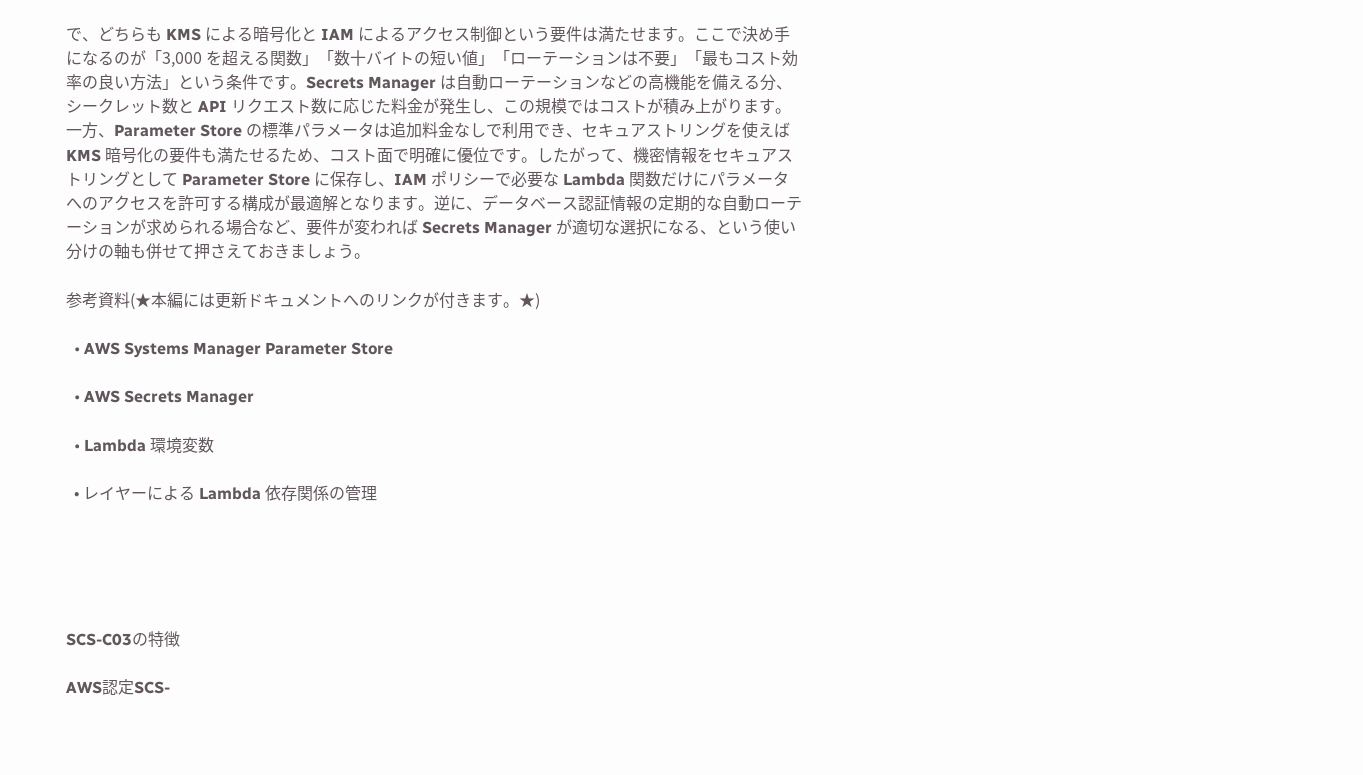で、どちらも KMS による暗号化と IAM によるアクセス制御という要件は満たせます。ここで決め手になるのが「3,000 を超える関数」「数十バイトの短い値」「ローテーションは不要」「最もコスト効率の良い方法」という条件です。Secrets Manager は自動ローテーションなどの高機能を備える分、シークレット数と API リクエスト数に応じた料金が発生し、この規模ではコストが積み上がります。一方、Parameter Store の標準パラメータは追加料金なしで利用でき、セキュアストリングを使えば KMS 暗号化の要件も満たせるため、コスト面で明確に優位です。したがって、機密情報をセキュアストリングとして Parameter Store に保存し、IAM ポリシーで必要な Lambda 関数だけにパラメータへのアクセスを許可する構成が最適解となります。逆に、データベース認証情報の定期的な自動ローテーションが求められる場合など、要件が変われば Secrets Manager が適切な選択になる、という使い分けの軸も併せて押さえておきましょう。

参考資料(★本編には更新ドキュメントへのリンクが付きます。★)

  • AWS Systems Manager Parameter Store

  • AWS Secrets Manager

  • Lambda 環境変数

  • レイヤーによる Lambda 依存関係の管理





SCS-C03の特徴

AWS認定SCS-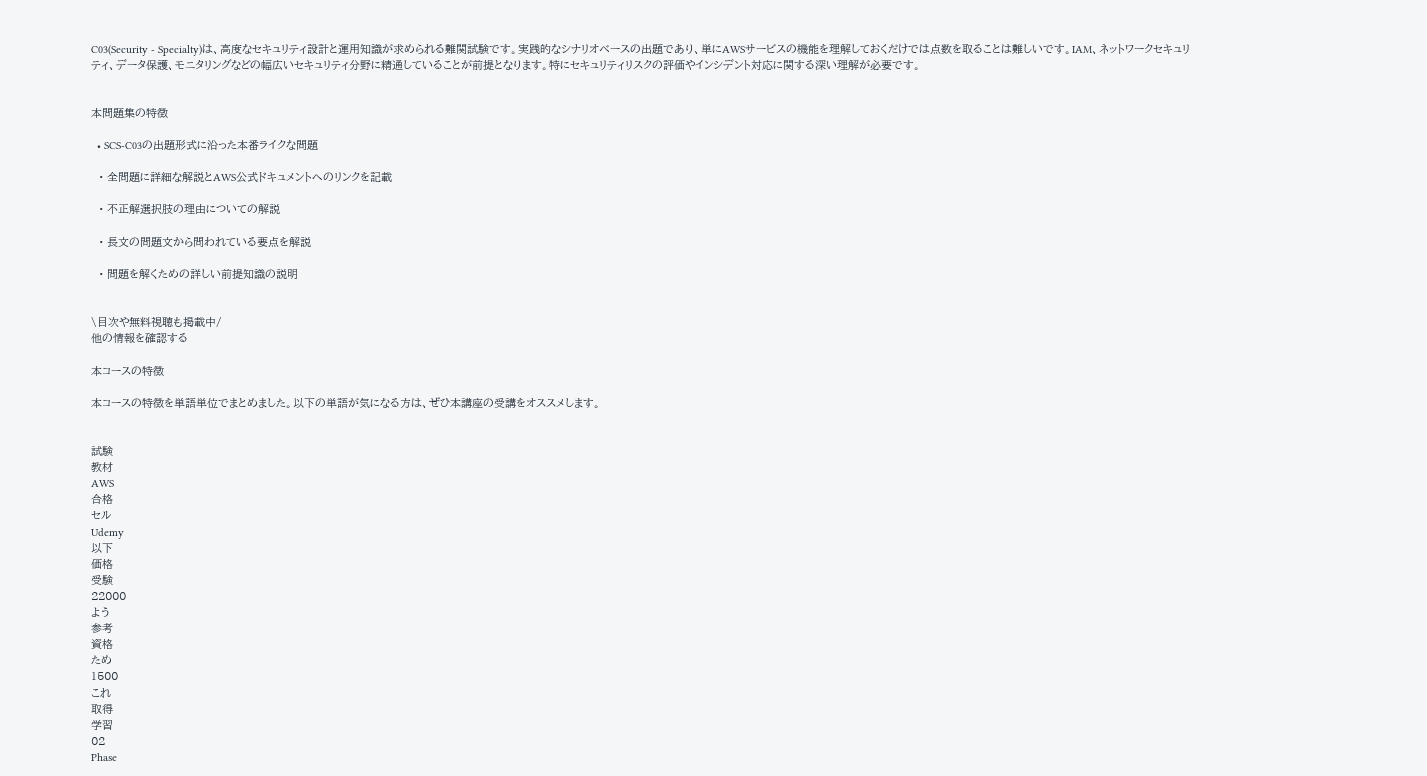C03(Security - Specialty)は、高度なセキュリティ設計と運用知識が求められる難関試験です。実践的なシナリオベースの出題であり、単にAWSサービスの機能を理解しておくだけでは点数を取ることは難しいです。IAM、ネットワークセキュリティ、データ保護、モニタリングなどの幅広いセキュリティ分野に精通していることが前提となります。特にセキュリティリスクの評価やインシデント対応に関する深い理解が必要です。


本問題集の特徴

  • SCS-C03の出題形式に沿った本番ライクな問題

  • 全問題に詳細な解説とAWS公式ドキュメントへのリンクを記載

  • 不正解選択肢の理由についての解説

  • 長文の問題文から問われている要点を解説

  • 問題を解くための詳しい前提知識の説明


\目次や無料視聴も掲載中/
他の情報を確認する

本コースの特徴

本コースの特徴を単語単位でまとめました。以下の単語が気になる方は、ぜひ本講座の受講をオススメします。


試験
教材
AWS
合格
セル
Udemy
以下
価格
受験
22000
よう
参考
資格
ため
1500
これ
取得
学習
02
Phase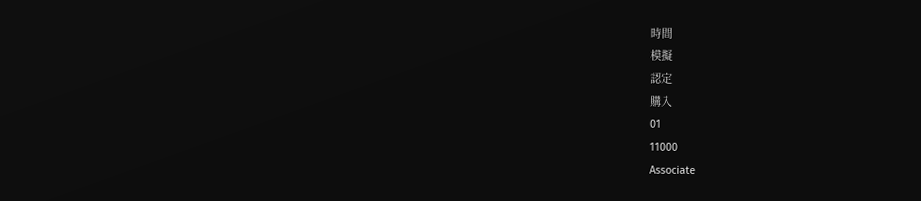時間
模擬
認定
購入
01
11000
Associate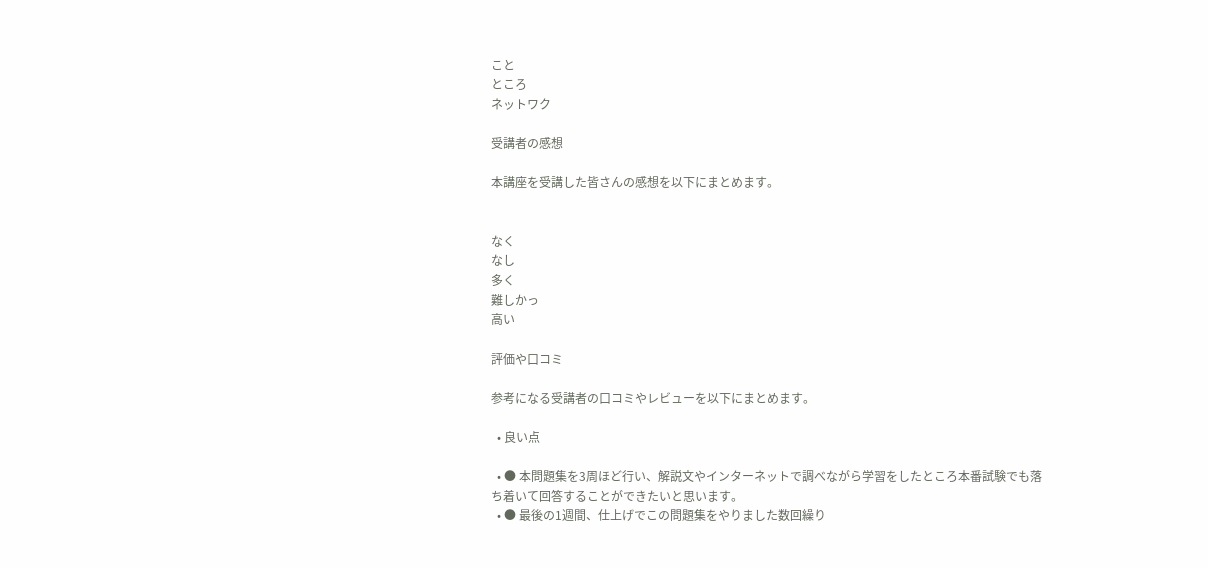こと
ところ
ネットワク

受講者の感想

本講座を受講した皆さんの感想を以下にまとめます。


なく
なし
多く
難しかっ
高い

評価や口コミ

参考になる受講者の口コミやレビューを以下にまとめます。

  • 良い点

  • ● 本問題集を3周ほど行い、解説文やインターネットで調べながら学習をしたところ本番試験でも落ち着いて回答することができたいと思います。
  • ● 最後の1週間、仕上げでこの問題集をやりました数回繰り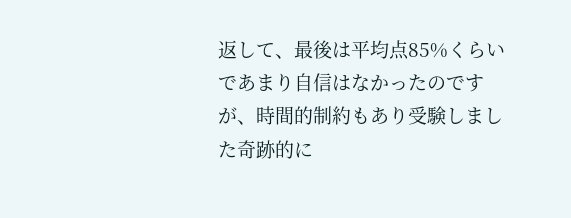返して、最後は平均点85%くらいであまり自信はなかったのですが、時間的制約もあり受験しました奇跡的に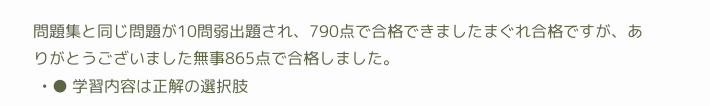問題集と同じ問題が10問弱出題され、790点で合格できましたまぐれ合格ですが、ありがとうございました無事865点で合格しました。
  • ● 学習内容は正解の選択肢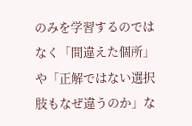のみを学習するのではなく「間違えた個所」や「正解ではない選択肢もなぜ違うのか」な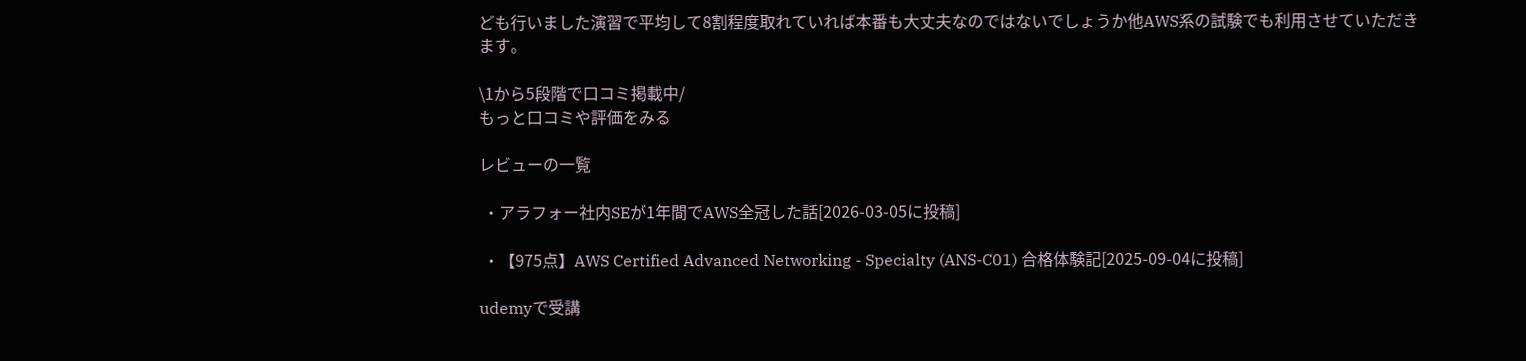ども行いました演習で平均して8割程度取れていれば本番も大丈夫なのではないでしょうか他AWS系の試験でも利用させていただきます。

\1から5段階で口コミ掲載中/
もっと口コミや評価をみる

レビューの一覧

 ・アラフォー社内SEが1年間でAWS全冠した話[2026-03-05に投稿]

 ・【975点】AWS Certified Advanced Networking - Specialty (ANS-C01) 合格体験記[2025-09-04に投稿]

udemyで受講